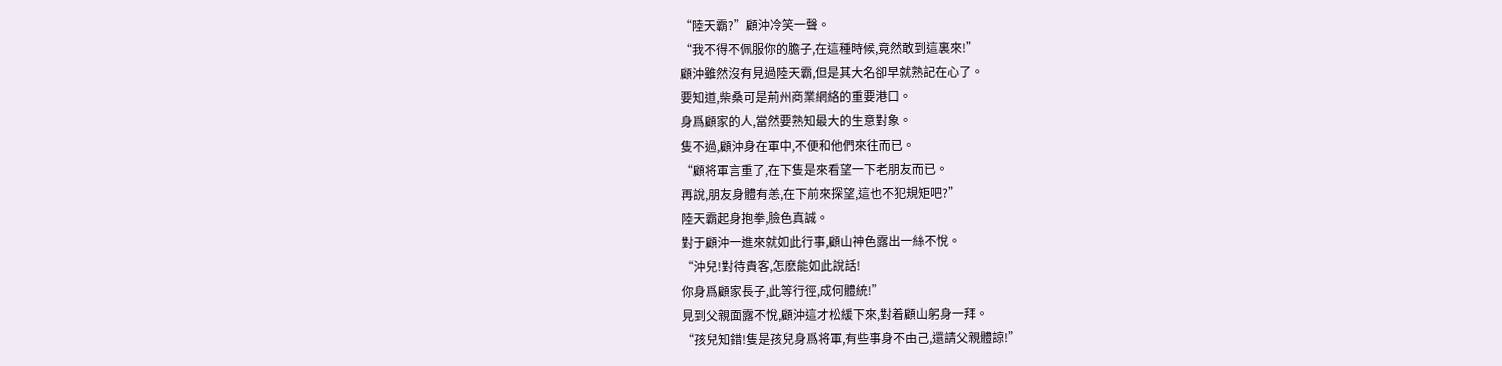“陸天霸?”顧沖冷笑一聲。
“我不得不佩服你的膽子,在這種時候,竟然敢到這裏來!”
顧沖雖然沒有見過陸天霸,但是其大名卻早就熟記在心了。
要知道,柴桑可是荊州商業網絡的重要港口。
身爲顧家的人,當然要熟知最大的生意對象。
隻不過,顧沖身在軍中,不便和他們來往而已。
“顧将軍言重了,在下隻是來看望一下老朋友而已。
再說,朋友身體有恙,在下前來探望,這也不犯規矩吧?”
陸天霸起身抱拳,臉色真誠。
對于顧沖一進來就如此行事,顧山神色露出一絲不悅。
“沖兒!對待貴客,怎麽能如此說話!
你身爲顧家長子,此等行徑,成何體統!”
見到父親面露不悅,顧沖這才松緩下來,對着顧山躬身一拜。
“孩兒知錯!隻是孩兒身爲将軍,有些事身不由己,還請父親體諒!”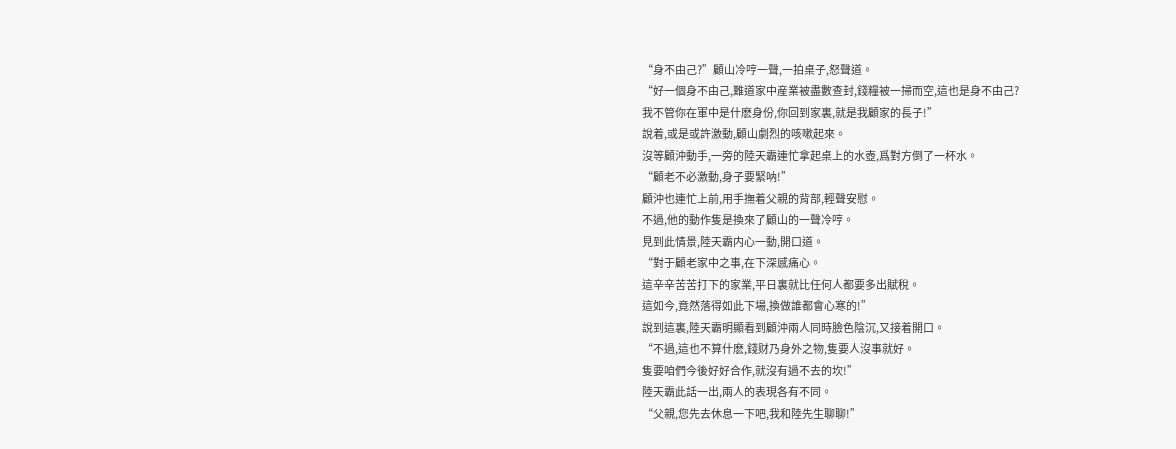“身不由己?”顧山冷哼一聲,一拍桌子,怒聲道。
“好一個身不由己,難道家中産業被盡數查封,錢糧被一掃而空,這也是身不由己?
我不管你在軍中是什麽身份,你回到家裏,就是我顧家的長子!”
說着,或是或許激動,顧山劇烈的咳嗽起來。
沒等顧沖動手,一旁的陸天霸連忙拿起桌上的水壺,爲對方倒了一杯水。
“顧老不必激動,身子要緊呐!”
顧沖也連忙上前,用手撫着父親的背部,輕聲安慰。
不過,他的動作隻是換來了顧山的一聲冷哼。
見到此情景,陸天霸内心一動,開口道。
“對于顧老家中之事,在下深感痛心。
這辛辛苦苦打下的家業,平日裏就比任何人都要多出賦稅。
這如今,竟然落得如此下場,換做誰都會心寒的!”
說到這裏,陸天霸明顯看到顧沖兩人同時臉色陰沉,又接着開口。
“不過,這也不算什麽,錢财乃身外之物,隻要人沒事就好。
隻要咱們今後好好合作,就沒有過不去的坎!”
陸天霸此話一出,兩人的表現各有不同。
“父親,您先去休息一下吧,我和陸先生聊聊!”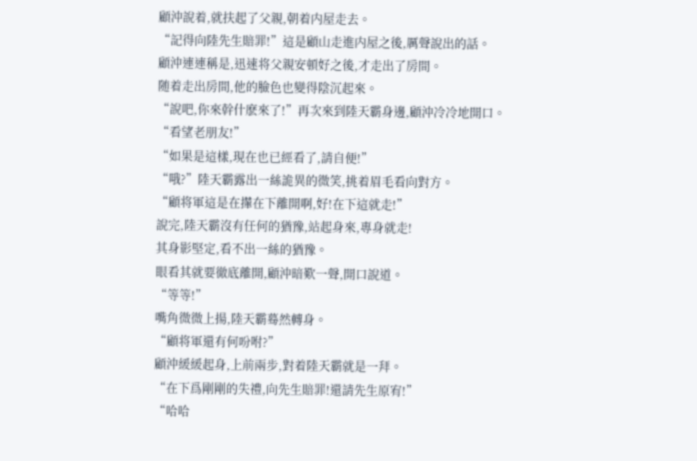顧沖說着,就扶起了父親,朝着内屋走去。
“記得向陸先生賠罪!”這是顧山走進内屋之後,厲聲說出的話。
顧沖連連稱是,迅速将父親安頓好之後,才走出了房間。
随着走出房間,他的臉色也變得陰沉起來。
“說吧,你來幹什麽來了!”再次來到陸天霸身邊,顧沖冷冷地開口。
“看望老朋友!”
“如果是這樣,現在也已經看了,請自便!”
“哦?”陸天霸露出一絲詭異的微笑,挑着眉毛看向對方。
“顧将軍這是在攆在下離開啊,好!在下這就走!”
說完,陸天霸沒有任何的猶豫,站起身來,專身就走!
其身影堅定,看不出一絲的猶豫。
眼看其就要徹底離開,顧沖暗歎一聲,開口說道。
“等等!”
嘴角微微上揚,陸天霸蓦然轉身。
“顧将軍還有何吩咐?”
顧沖緩緩起身,上前兩步,對着陸天霸就是一拜。
“在下爲剛剛的失禮,向先生賠罪!還請先生原宥!”
“哈哈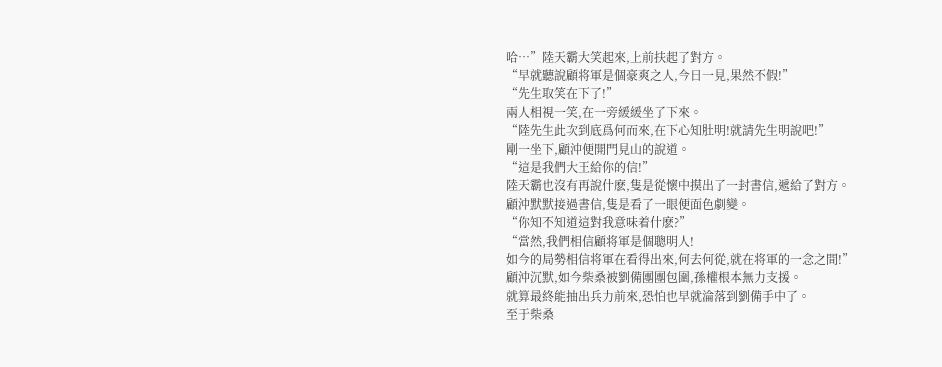哈…”陸天霸大笑起來,上前扶起了對方。
“早就聽說顧将軍是個豪爽之人,今日一見,果然不假!”
“先生取笑在下了!”
兩人相視一笑,在一旁緩緩坐了下來。
“陸先生此次到底爲何而來,在下心知肚明!就請先生明說吧!”
剛一坐下,顧沖便開門見山的說道。
“這是我們大王給你的信!”
陸天霸也沒有再說什麽,隻是從懷中摸出了一封書信,遞給了對方。
顧沖默默接過書信,隻是看了一眼便面色劇變。
“你知不知道這對我意味着什麽?”
“當然,我們相信顧将軍是個聰明人!
如今的局勢相信将軍在看得出來,何去何從,就在将軍的一念之間!”
顧沖沉默,如今柴桑被劉備團團包圍,孫權根本無力支援。
就算最終能抽出兵力前來,恐怕也早就淪落到劉備手中了。
至于柴桑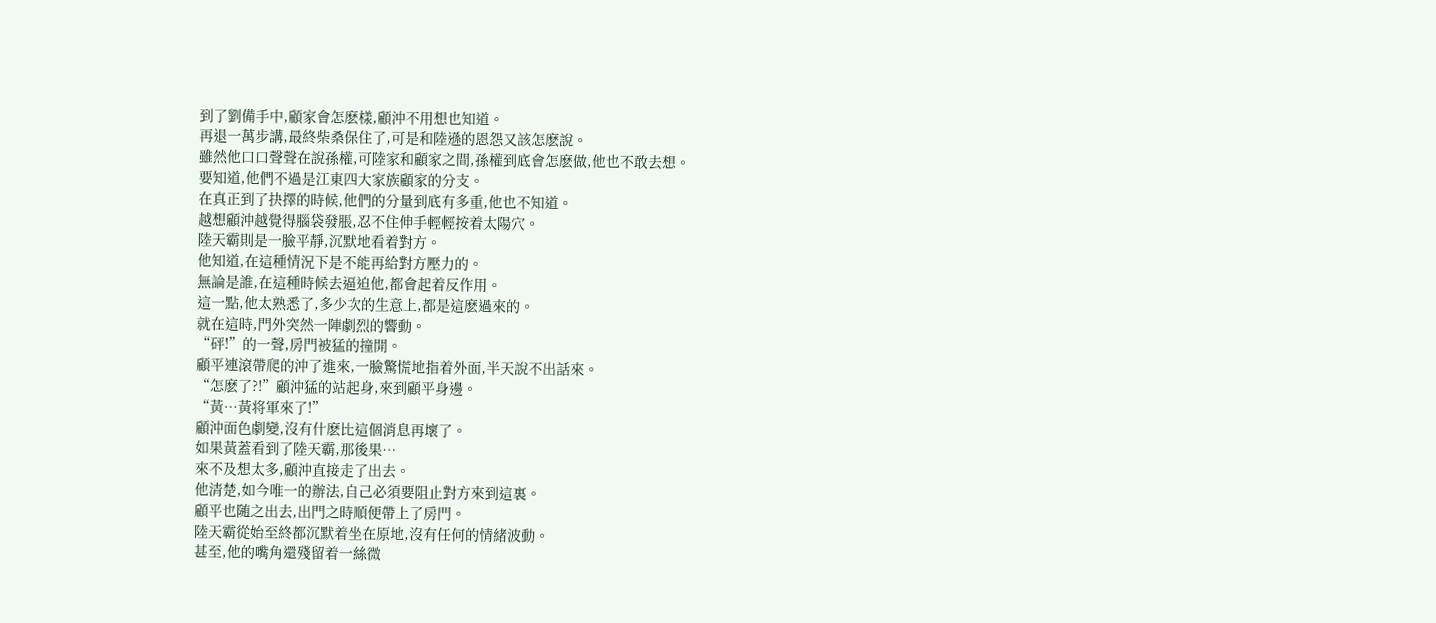到了劉備手中,顧家會怎麽樣,顧沖不用想也知道。
再退一萬步講,最終柴桑保住了,可是和陸遜的恩怨又該怎麽說。
雖然他口口聲聲在說孫權,可陸家和顧家之間,孫權到底會怎麽做,他也不敢去想。
要知道,他們不過是江東四大家族顧家的分支。
在真正到了抉擇的時候,他們的分量到底有多重,他也不知道。
越想顧沖越覺得腦袋發脹,忍不住伸手輕輕按着太陽穴。
陸天霸則是一臉平靜,沉默地看着對方。
他知道,在這種情況下是不能再給對方壓力的。
無論是誰,在這種時候去逼迫他,都會起着反作用。
這一點,他太熟悉了,多少次的生意上,都是這麽過來的。
就在這時,門外突然一陣劇烈的響動。
“砰!”的一聲,房門被猛的撞開。
顧平連滾帶爬的沖了進來,一臉驚慌地指着外面,半天說不出話來。
“怎麽了?!”顧沖猛的站起身,來到顧平身邊。
“黃…黃将軍來了!”
顧沖面色劇變,沒有什麽比這個消息再壞了。
如果黃蓋看到了陸天霸,那後果…
來不及想太多,顧沖直接走了出去。
他清楚,如今唯一的辦法,自己必須要阻止對方來到這裏。
顧平也随之出去,出門之時順便帶上了房門。
陸天霸從始至終都沉默着坐在原地,沒有任何的情緒波動。
甚至,他的嘴角還殘留着一絲微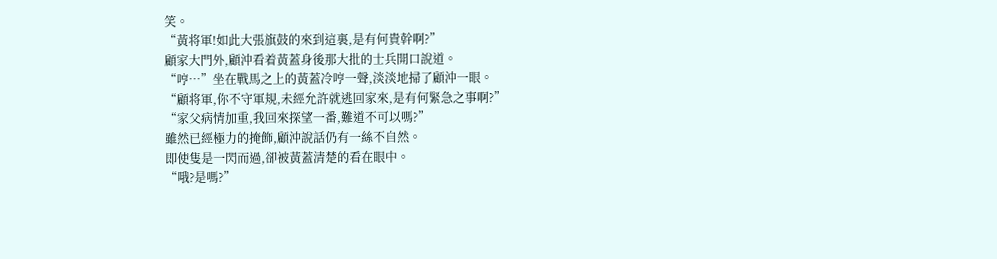笑。
“黃将軍!如此大張旗鼓的來到這裏,是有何貴幹啊?”
顧家大門外,顧沖看着黃蓋身後那大批的士兵開口說道。
“哼…”坐在戰馬之上的黃蓋冷哼一聲,淡淡地掃了顧沖一眼。
“顧将軍,你不守軍規,未經允許就逃回家來,是有何緊急之事啊?”
“家父病情加重,我回來探望一番,難道不可以嗎?”
雖然已經極力的掩飾,顧沖說話仍有一絲不自然。
即使隻是一閃而過,卻被黃蓋清楚的看在眼中。
“哦?是嗎?”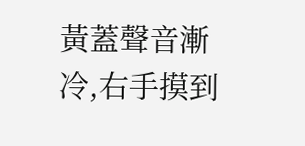黃蓋聲音漸冷,右手摸到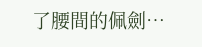了腰間的佩劍…